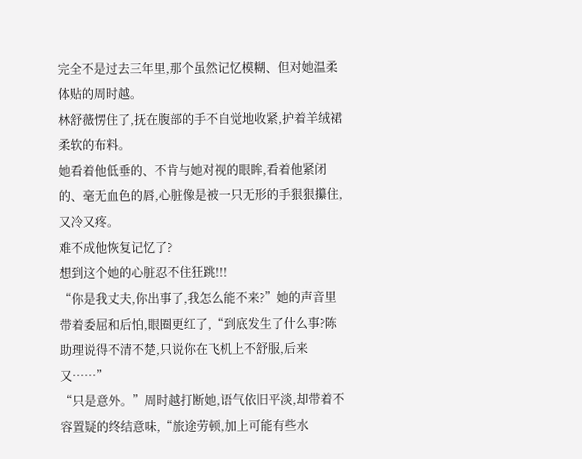完全不是过去三年里,那个虽然记忆模糊、但对她温柔体贴的周时越。
林舒薇愣住了,抚在腹部的手不自觉地收紧,护着羊绒裙柔软的布料。
她看着他低垂的、不肯与她对视的眼眸,看着他紧闭的、毫无血色的唇,心脏像是被一只无形的手狠狠攥住,又冷又疼。
难不成他恢复记忆了?
想到这个她的心脏忍不住狂跳!!!
“你是我丈夫,你出事了,我怎么能不来?”她的声音里带着委屈和后怕,眼圈更红了,“到底发生了什么事?陈助理说得不清不楚,只说你在飞机上不舒服,后来又……”
“只是意外。”周时越打断她,语气依旧平淡,却带着不容置疑的终结意味,“旅途劳顿,加上可能有些水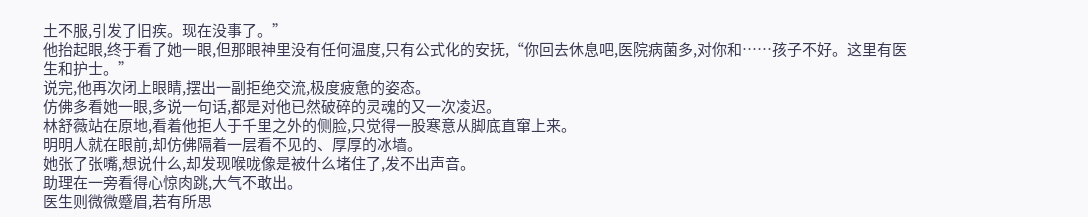土不服,引发了旧疾。现在没事了。”
他抬起眼,终于看了她一眼,但那眼神里没有任何温度,只有公式化的安抚,“你回去休息吧,医院病菌多,对你和……孩子不好。这里有医生和护士。”
说完,他再次闭上眼睛,摆出一副拒绝交流,极度疲惫的姿态。
仿佛多看她一眼,多说一句话,都是对他已然破碎的灵魂的又一次凌迟。
林舒薇站在原地,看着他拒人于千里之外的侧脸,只觉得一股寒意从脚底直窜上来。
明明人就在眼前,却仿佛隔着一层看不见的、厚厚的冰墙。
她张了张嘴,想说什么,却发现喉咙像是被什么堵住了,发不出声音。
助理在一旁看得心惊肉跳,大气不敢出。
医生则微微蹙眉,若有所思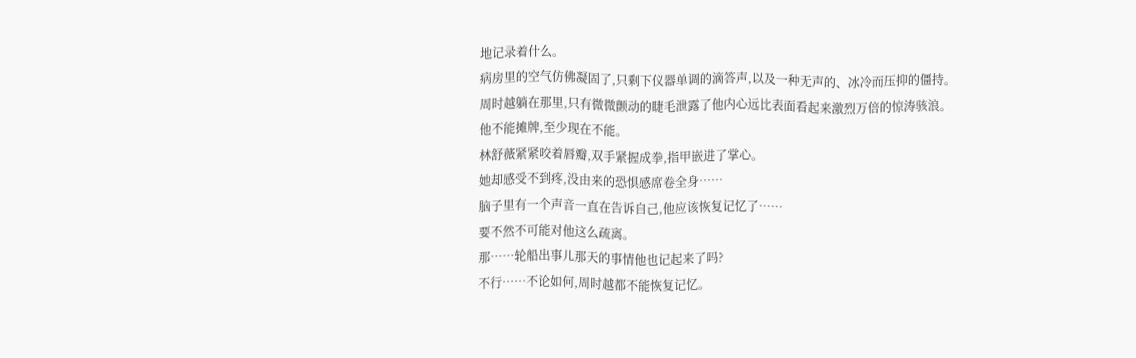地记录着什么。
病房里的空气仿佛凝固了,只剩下仪器单调的滴答声,以及一种无声的、冰冷而压抑的僵持。
周时越躺在那里,只有微微颤动的睫毛泄露了他内心远比表面看起来激烈万倍的惊涛骇浪。
他不能摊牌,至少现在不能。
林舒薇紧紧咬着唇瓣,双手紧握成拳,指甲嵌进了掌心。
她却感受不到疼,没由来的恐惧感席卷全身……
脑子里有一个声音一直在告诉自己,他应该恢复记忆了……
要不然不可能对他这么疏离。
那……轮船出事儿那天的事情他也记起来了吗?
不行……不论如何,周时越都不能恢复记忆。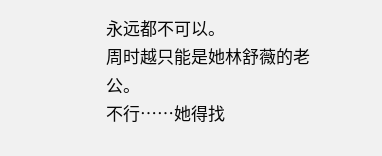永远都不可以。
周时越只能是她林舒薇的老公。
不行……她得找